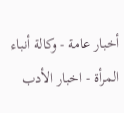أخبار عامة - وكالة أنباء المرأة - اخبار الأدب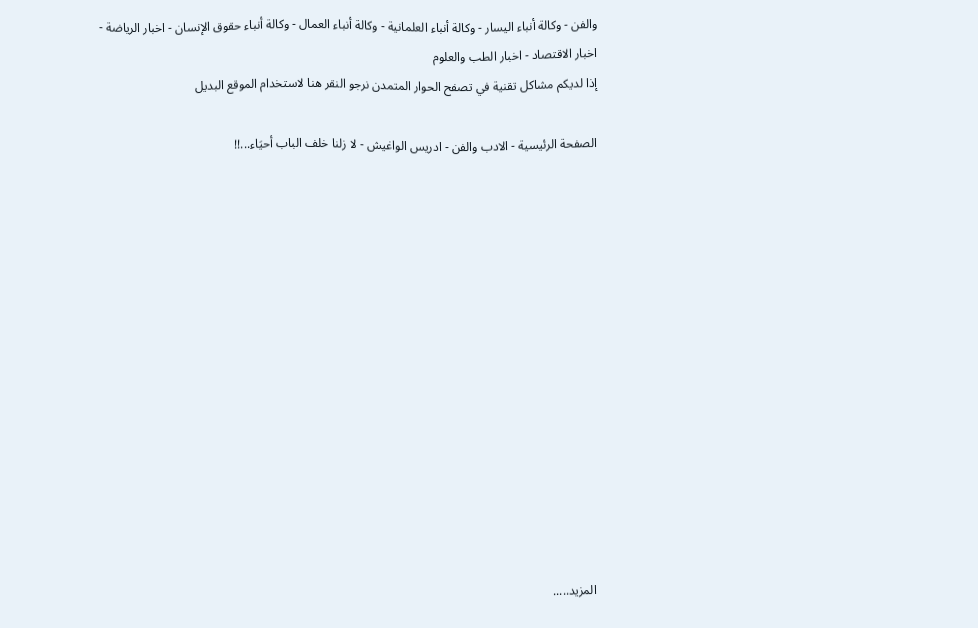والفن - وكالة أنباء اليسار - وكالة أنباء العلمانية - وكالة أنباء العمال - وكالة أنباء حقوق الإنسان - اخبار الرياضة - اخبار الاقتصاد - اخبار الطب والعلوم
إذا لديكم مشاكل تقنية في تصفح الحوار المتمدن نرجو النقر هنا لاستخدام الموقع البديل

الصفحة الرئيسية - الادب والفن - ادريس الواغيش - لا زلنا خلف الباب أحيَاء...!!














المزيد.....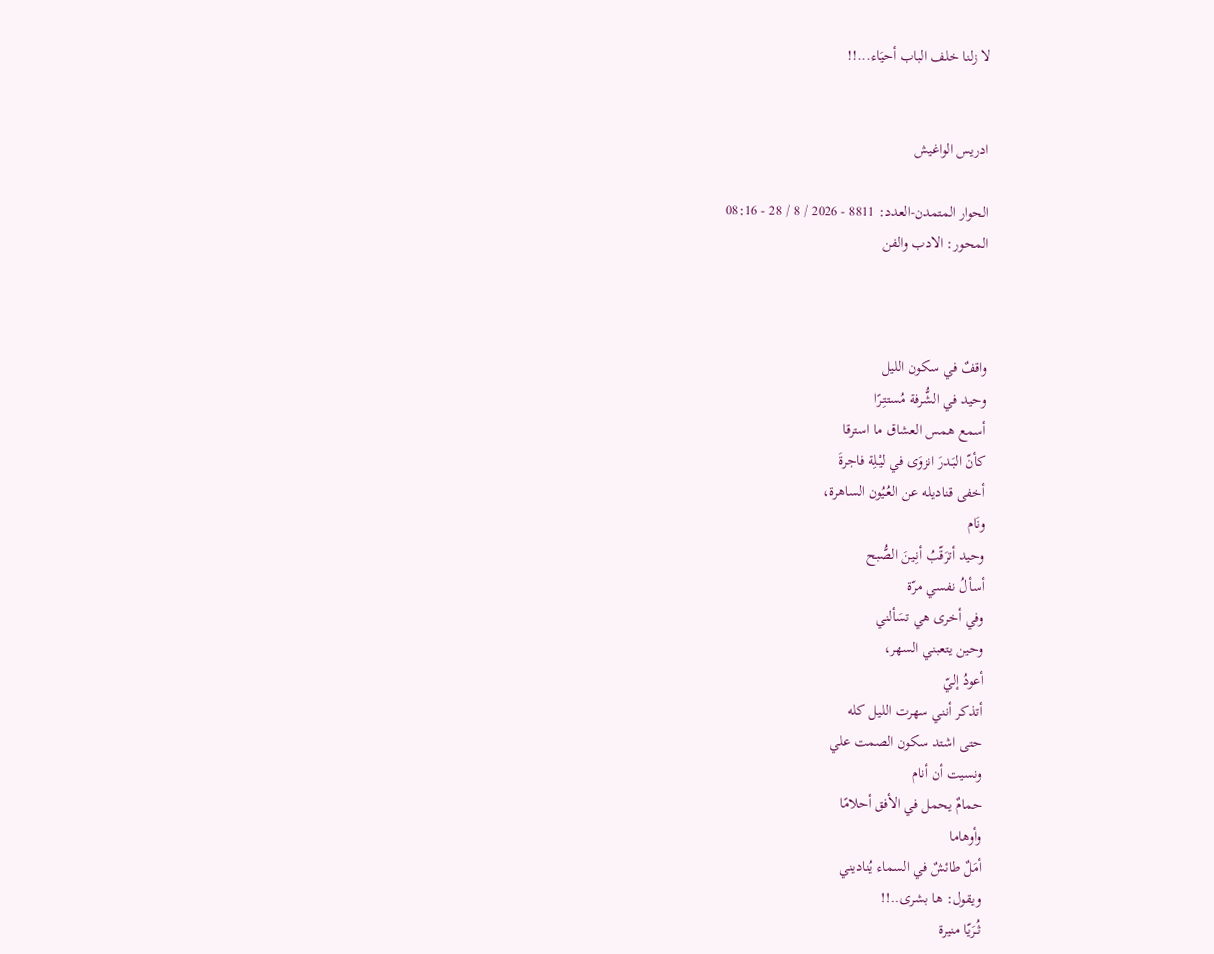لا زلنا خلف الباب أحيَاء...!!


ادريس الواغيش

الحوار المتمدن-العدد: 8811 - 2026 / 8 / 28 - 08:16
المحور: الادب والفن



واقفٌ في سكون الليل
وحيد في الشُّرفة مُستتِـرًا
أسمع همس العشاق ما استرقا
كأنّ البَـدرَ انزوَى في ليْـلِة فاجرةَ
أخفى قناديله عن العُـيُون الساهرة،
ونَام
وحيد أترَقّبُ أنِـينَ الصُّبح
أسألُ نفسي مرّة
وفي أخرى هي تسَألني
وحين يتعبني السهر،
أعودُ إليّ
أتذكر أنني سهرت الليل كله
حتى اشتد سكون الصمت علي
ونسيت أن أنام
حمامٌ يحمل في الأفق أحلامًا
وأوهاما
أمَلٌ طائشٌ في السماء يُناديني
ويقول: ها بشرى..!!
ثُـرَيّا منيرة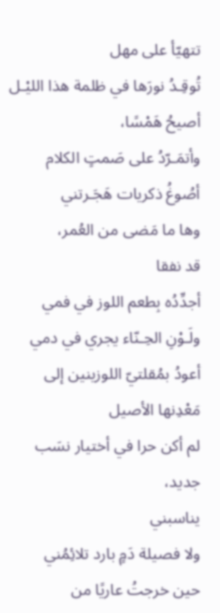تتهيّأ على مهل
تُوقِـدُ نورَها في ظلمة هذا الليْـل
أصيحُ هَمْسًا،
وأتمَـرّدُ على صَمتٍ الكلام
أصُوغُ ذكريات هَجَـرتني
وها ما مَضى من العُمر،
قد نفقا
أجدِّدُه بِطعم اللوز في فمي
ولَـوْنِ الحِـنّاء يجري في دمي
أعودُ بمُقلتيّ اللوزينين إلى مَعْدِنها الأصيل
لم أكن حرا في أختيار نسَب جديد،
يناسبني
ولا فصيلة دَمٍ بارد تلائِمُني
حين خرجتُ عاريًا من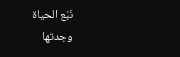نَبْع الحياة
وجدتها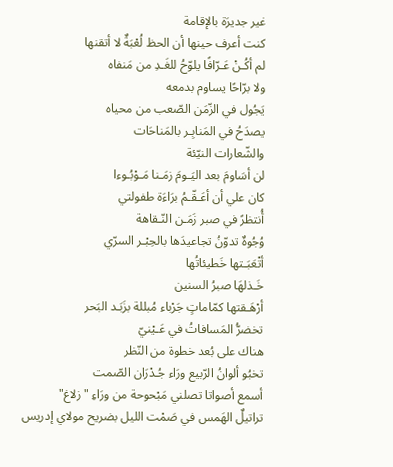غير جديرَة بالإقامة
كنت أعرف حينها أن الحظ لُعْبَةٌ لا أتقنها
لم أكُـنْ عَـرّافًا يلوّحُ للغَـدِ من مَنفاه
ولا برّاحًا يساوم بدمعه
يَجُول في الزّمَن الصّعب من محياه
يصدَحُ في المَنابِـر بالمَناحَات
والشّعارات النيّئة
لن أسَاومَ بعد اليَـومَ زمَـنا مَـوْبُـوءا
كان علي أن أعَـقّـمُ برَاءَة طفولتي
أُنتظرً في صبر زَمَـن النّـقاهة
وُجُوهٌ تدوّنُ تجاعيدَها بالحِبْـر السرّي
أتْعَبَـتها خَطيئاتُها
خَـذلهَا صبرُ السنين
أرْهَـقتها كمّاماتٍ جَرْباء مُبللة بزَبَـد البَحر
تخضرُّ المَسافاتُ في عَـيْنيّ
هناك على بُعد خطوة من النّظر
تخبُو ألوانُ الرّبيع ورَاء جُـدْرَان الصّمت
أسمع أصواتا تصلني مَبْحوحة من ورَاءِ "زلاغ"
تراتيلٌ الهَمس في صَمْت الليل بضريح مولاي إدريس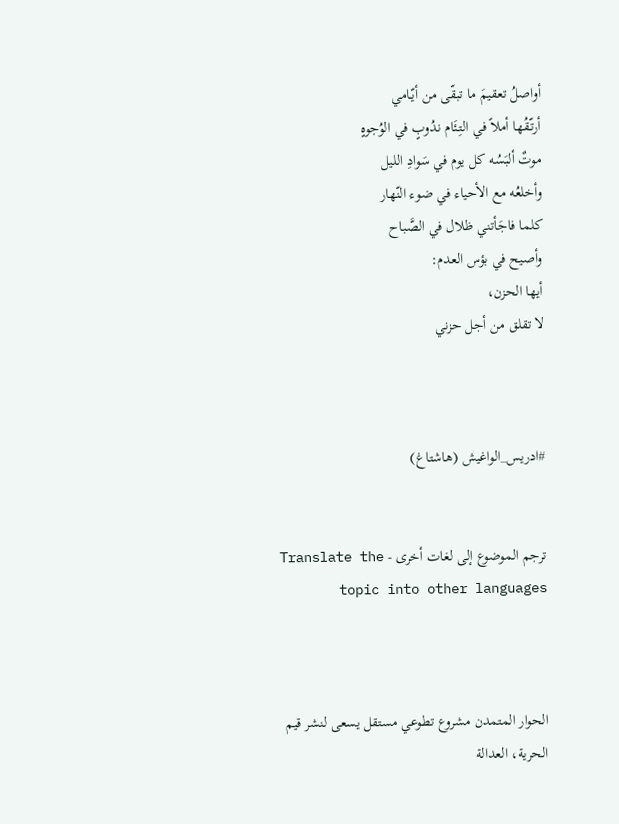أواصلُ تعقيمَ ما تبقّى من أيّـامي
أرتّـقُها أملاً في التِـئَام ندُوبٍ في الوُجوهٍ
موتٌ ألبَسُه كل يوم في سَوادِ الليل
وأخلعُه مع الأحياء في ضوء النّهار
كلما فاجَأتني ظلال في الصَّباح
وأصيح في بؤس العدم:
أيها الحزن،
لا تقلق من أجل حزني



#ادريس_الواغيش (هاشتاغ)


ترجم الموضوع إلى لغات أخرى - Translate the topic into other languages



الحوار المتمدن مشروع تطوعي مستقل يسعى لنشر قيم الحرية، العدالة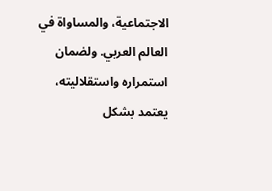الاجتماعية، والمساواة في العالم العربي. ولضمان استمراره واستقلاليته، يعتمد بشكل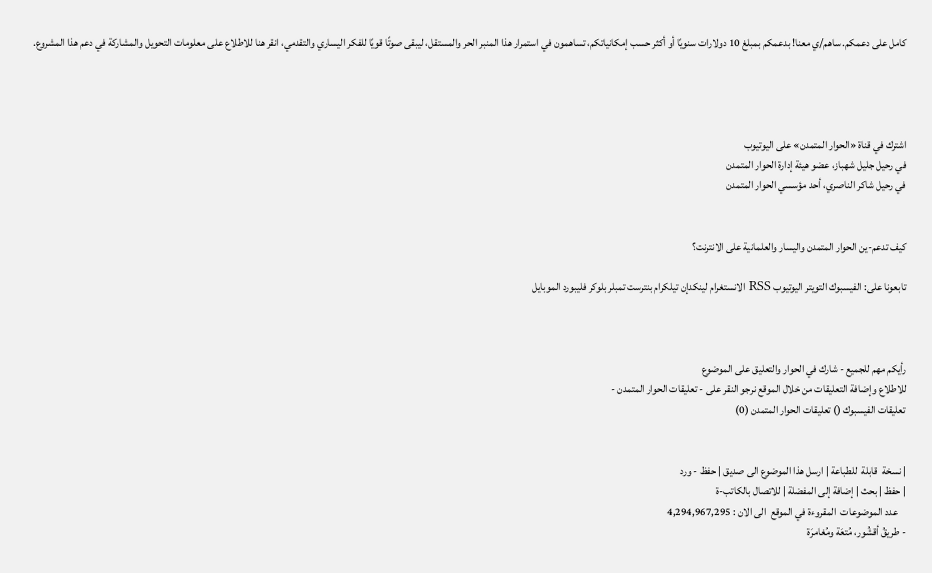كامل على دعمكم. ساهم/ي معنا! بدعمكم بمبلغ 10 دولارات سنويًا أو أكثر حسب إمكانياتكم، تساهمون في استمرار هذا المنبر الحر والمستقل، ليبقى صوتًا قويًا للفكر اليساري والتقدمي، انقر هنا للاطلاع على معلومات التحويل والمشاركة في دعم هذا المشروع.




اشترك في قناة «الحوار المتمدن» على اليوتيوب
في رحيل جليل شهباز، عضو هيئة إدارة الحوار المتمدن
في رحيل شاكر الناصري، أحد مؤسسي الحوار المتمدن


كيف تدعم-ين الحوار المتمدن واليسار والعلمانية على الانترنت؟

تابعونا على: الفيسبوك التويتر اليوتيوب RSS الانستغرام لينكدإن تيلكرام بنترست تمبلر بلوكر فليبورد الموبايل



رأيكم مهم للجميع - شارك في الحوار والتعليق على الموضوع
للاطلاع وإضافة التعليقات من خلال الموقع نرجو النقر على - تعليقات الحوار المتمدن -
تعليقات الفيسبوك () تعليقات الحوار المتمدن (0)


| نسخة  قابلة  للطباعة | ارسل هذا الموضوع الى صديق | حفظ - ورد
| حفظ | بحث | إضافة إلى المفضلة | للاتصال بالكاتب-ة
    عدد الموضوعات  المقروءة في الموقع  الى الان : 4,294,967,295
- طريقُ أقشُور، مُتعَة ومُغامرَة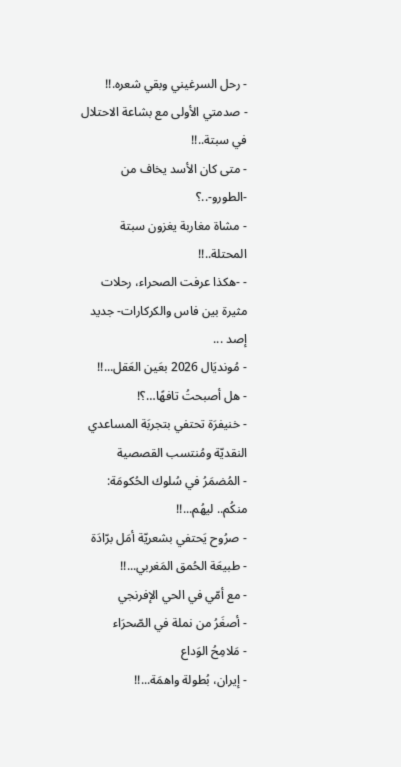- رحل السرغيني وبقي شعره.!!
- صدمتي الأولى مع بشاعة الاحتلال في سبتة..!!
- متى كان الأسد يخاف من -الطورو-..؟
- مشاة مغاربة يغزون سبتة المحتلة..!!
- -هكذا عرفت الصحراء، رحلات مثيرة بين فاس والكركارات- جديد إصد ...
- مُونديَال 2026 بعَين العَقل...!!
- هل أصبحتُ تافهًا…؟!
- خنيفرَة تحتفي بتجربَة المساعدي النقديّة ومُنتسب القصصية
- المُضمَرُ في سُلوك الحُكومَة: منكُم.. ليهُم...!!
- صرُوح يَحتفي بشعريّة أمَل برّادَة
- طبيعَة الحُمق المَغربي...!!
- مع أمّي في الحي الإفرنجي
- أصغَرُ من نملة في الصّحرَاء
- مَلامِحُ الوَداع
- إيران، بُطولة واهمَة...!!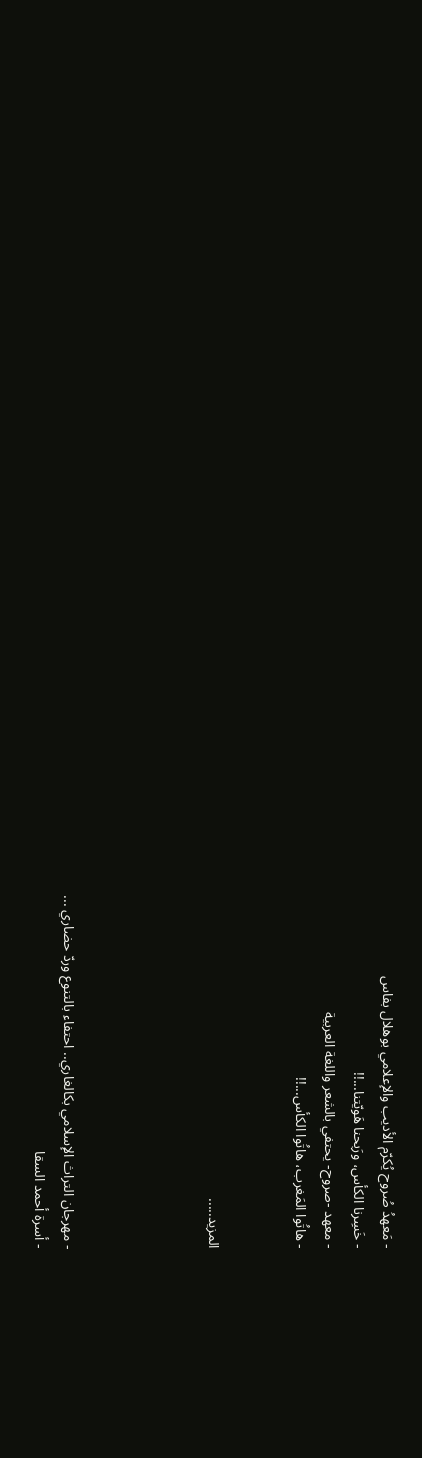- مَعهدُ صُروح يُكرّم الأديب والإعلامي بوهلال بفاس
- خَسِرنا الكأس، ورَبحنا هَويّتنا...!!
- معهد -صروح- يحتفي بالشعر واللغة العربية
- هاتُوا المَغرب، هاتُوا الكأس...!!


المزيد.....




- مهرجان التراث الإسلامي بكالغاري.. احتفاء بالتنوع وردّ حضاري ...
- أسرة أحمد السقا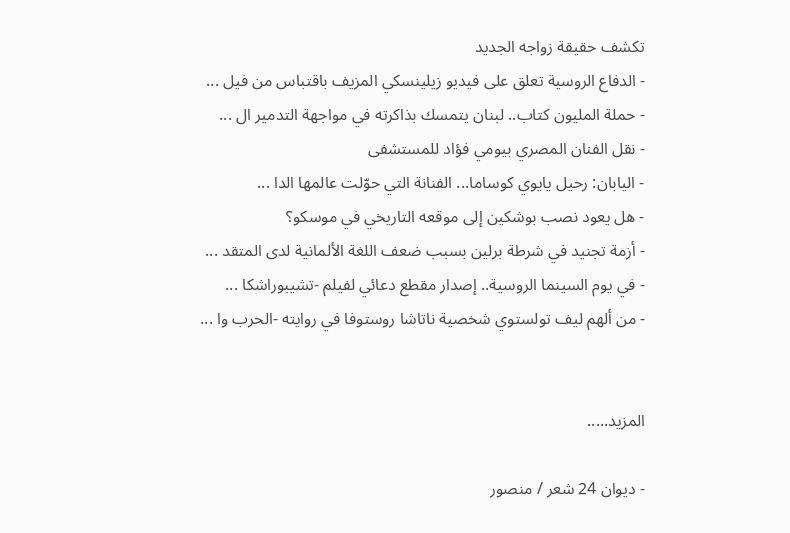تكشف حقيقة زواجه الجديد
- الدفاع الروسية تعلق على فيديو زيلينسكي المزيف باقتباس من فيل ...
- حملة المليون كتاب.. لبنان يتمسك بذاكرته في مواجهة التدمير ال ...
- نقل الفنان المصري بيومي فؤاد للمستشفى
- اليابان: رحيل يايوي كوساما... الفنانة التي حوّلت عالمها الدا ...
- هل يعود نصب بوشكين إلى موقعه التاريخي في موسكو؟
- أزمة تجنيد في شرطة برلين بسبب ضعف اللغة الألمانية لدى المتقد ...
- في يوم السينما الروسية.. إصدار مقطع دعائي لفيلم -تشيبوراشكا ...
- من ألهم ليف تولستوي شخصية ناتاشا روستوفا في روايته -الحرب وا ...


المزيد.....

- ديوان 24 شعر / منصور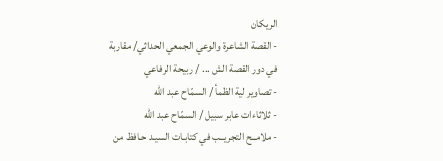الريكان
- القصة الشاعرة والوعي الجمعي الحداثي/ مقاربة في دور القصة الش ... / ربيحة الرفاعي
- تصاوير لية الظمأ / السمّاح عبد الله
- ثلاثاءات عابر سبيل / السمّاح عبد الله
- ملامــح التجريــب في كتابـات السيـد حـافظ من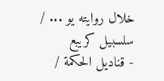خلال روايته يو ... / سلسبيل كريبع
- قناديل الحكمة /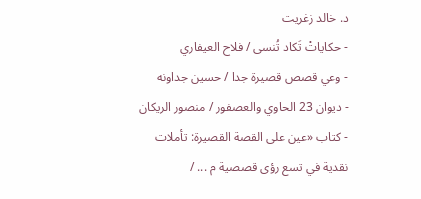د. خالد زغريت
- حكاياتْ تَكاد تُنسى / فلاح العيفاري
- وعي قصص قصيرة جدا / حسين جداونه
- ديوان 23 الحاوي والعصفور / منصور الريكان
- كتاب «عين على القصة القصيرة: تأملات نقدية في تسع رؤى قصصية م ... /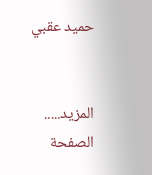حميد عقبي


المزيد.....
الصفحة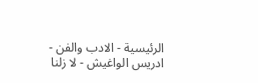الرئيسية - الادب والفن - ادريس الواغيش - لا زلنا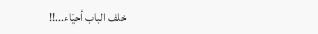خلف الباب أحيَاء...!!